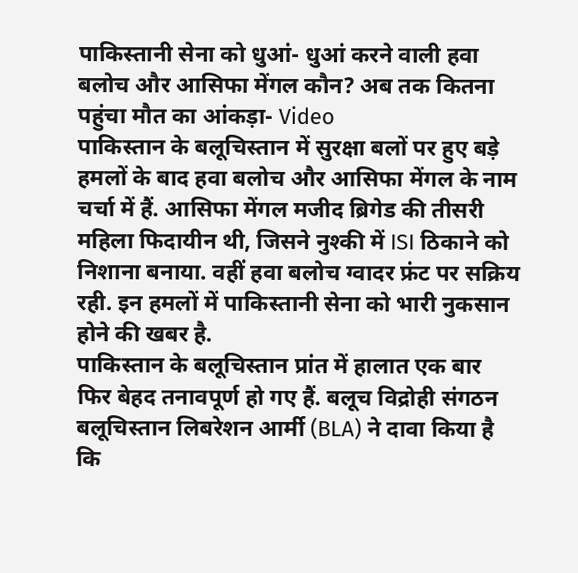पाकिस्तानी सेना को धुआं- धुआं करने वाली हवा बलोच और आसिफा मेंगल कौन? अब तक कितना पहुंचा मौत का आंकड़ा- Video
पाकिस्तान के बलूचिस्तान में सुरक्षा बलों पर हुए बड़े हमलों के बाद हवा बलोच और आसिफा मेंगल के नाम चर्चा में हैं. आसिफा मेंगल मजीद ब्रिगेड की तीसरी महिला फिदायीन थी, जिसने नुश्की में ISI ठिकाने को निशाना बनाया. वहीं हवा बलोच ग्वादर फ्रंट पर सक्रिय रही. इन हमलों में पाकिस्तानी सेना को भारी नुकसान होने की खबर है.
पाकिस्तान के बलूचिस्तान प्रांत में हालात एक बार फिर बेहद तनावपूर्ण हो गए हैं. बलूच विद्रोही संगठन बलूचिस्तान लिबरेशन आर्मी (BLA) ने दावा किया है कि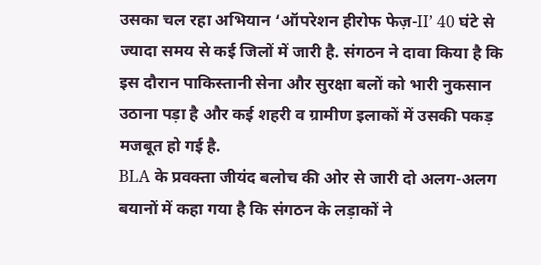उसका चल रहा अभियान ‘ऑपरेशन हीरोफ फेज़-II’ 40 घंटे से ज्यादा समय से कई जिलों में जारी है. संगठन ने दावा किया है कि इस दौरान पाकिस्तानी सेना और सुरक्षा बलों को भारी नुकसान उठाना पड़ा है और कई शहरी व ग्रामीण इलाकों में उसकी पकड़ मजबूत हो गई है.
BLA के प्रवक्ता जीयंद बलोच की ओर से जारी दो अलग-अलग बयानों में कहा गया है कि संगठन के लड़ाकों ने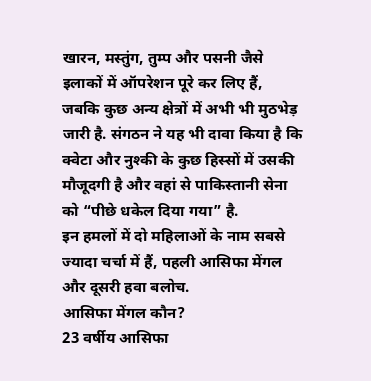खारन, मस्तुंग, तुम्प और पसनी जैसे इलाकों में ऑपरेशन पूरे कर लिए हैं, जबकि कुछ अन्य क्षेत्रों में अभी भी मुठभेड़ जारी है. संगठन ने यह भी दावा किया है कि क्वेटा और नुश्की के कुछ हिस्सों में उसकी मौजूदगी है और वहां से पाकिस्तानी सेना को “पीछे धकेल दिया गया” है.
इन हमलों में दो महिलाओं के नाम सबसे ज्यादा चर्चा में हैं, पहली आसिफा मेंगल और दूसरी हवा बलोच.
आसिफा मेंगल कौन?
23 वर्षीय आसिफा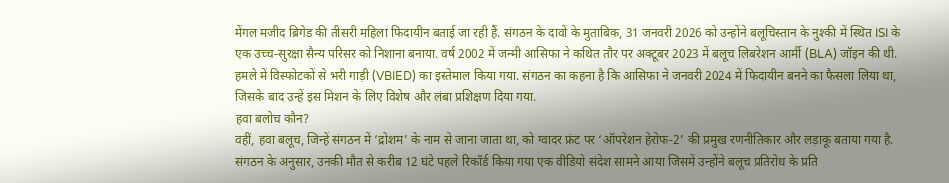मेंगल मजीद ब्रिगेड की तीसरी महिला फिदायीन बताई जा रही हैं. संगठन के दावों के मुताबिक, 31 जनवरी 2026 को उन्होंने बलूचिस्तान के नुश्की में स्थित ISI के एक उच्च-सुरक्षा सैन्य परिसर को निशाना बनाया. वर्ष 2002 में जन्मी आसिफा ने कथित तौर पर अक्टूबर 2023 में बलूच लिबरेशन आर्मी (BLA) जॉइन की थी. हमले में विस्फोटकों से भरी गाड़ी (VBIED) का इस्तेमाल किया गया. संगठन का कहना है कि आसिफा ने जनवरी 2024 में फिदायीन बनने का फैसला लिया था, जिसके बाद उन्हें इस मिशन के लिए विशेष और लंबा प्रशिक्षण दिया गया.
हवा बलोच कौन?
वहीं, हवा बलूच, जिन्हें संगठन में ‘द्रोशम’ के नाम से जाना जाता था, को ग्वादर फ्रंट पर ‘ऑपरेशन हेरोफ-2’ की प्रमुख रणनीतिकार और लड़ाकू बताया गया है. संगठन के अनुसार, उनकी मौत से करीब 12 घंटे पहले रिकॉर्ड किया गया एक वीडियो संदेश सामने आया जिसमें उन्होंने बलूच प्रतिरोध के प्रति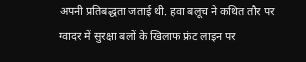अपनी प्रतिबद्धता जताई थी. हवा बलूच ने कथित तौर पर ग्वादर में सुरक्षा बलों के खिलाफ फ्रंट लाइन पर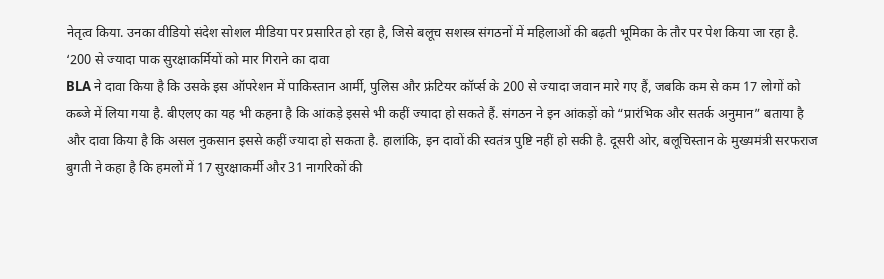नेतृत्व किया. उनका वीडियो संदेश सोशल मीडिया पर प्रसारित हो रहा है, जिसे बलूच सशस्त्र संगठनों में महिलाओं की बढ़ती भूमिका के तौर पर पेश किया जा रहा है.
‘200 से ज्यादा पाक सुरक्षाकर्मियों को मार गिराने का दावा
BLA ने दावा किया है कि उसके इस ऑपरेशन में पाकिस्तान आर्मी, पुलिस और फ्रंटियर कॉर्प्स के 200 से ज्यादा जवान मारे गए हैं, जबकि कम से कम 17 लोगों को कब्जे में लिया गया है. बीएलए का यह भी कहना है कि आंकड़े इससे भी कहीं ज्यादा हो सकते हैं. संगठन ने इन आंकड़ों को “प्रारंभिक और सतर्क अनुमान” बताया है और दावा किया है कि असल नुकसान इससे कहीं ज्यादा हो सकता है. हालांकि, इन दावों की स्वतंत्र पुष्टि नहीं हो सकी है. दूसरी ओर, बलूचिस्तान के मुख्यमंत्री सरफराज बुगती ने कहा है कि हमलों में 17 सुरक्षाकर्मी और 31 नागरिकों की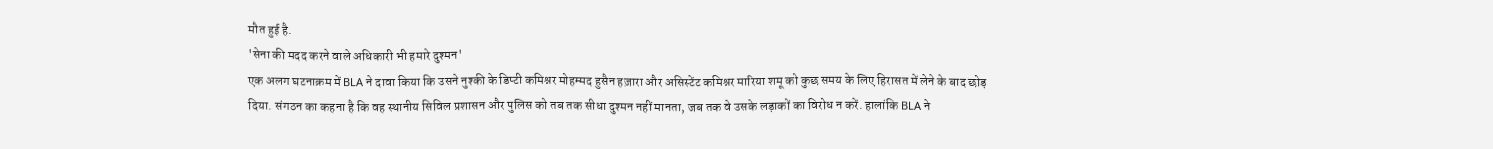मौत हुई है.
'सेना की मदद करने वाले अधिकारी भी हमारे दुश्मन'
एक अलग घटनाक्रम में BLA ने दावा किया कि उसने नुश्की के डिप्टी कमिश्नर मोहम्मद हुसैन हज़ारा और असिस्टेंट कमिश्नर मारिया शमू को कुछ समय के लिए हिरासत में लेने के बाद छोड़ दिया. संगठन का कहना है कि वह स्थानीय सिविल प्रशासन और पुलिस को तब तक सीधा दुश्मन नहीं मानता, जब तक वे उसके लड़ाकों का विरोध न करें. हालांकि BLA ने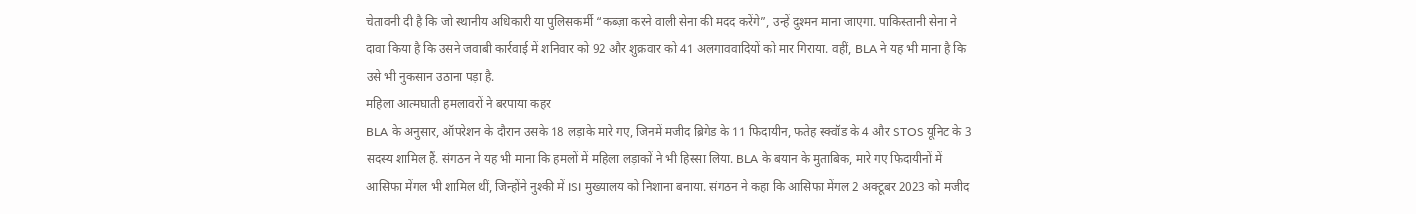चेतावनी दी है कि जो स्थानीय अधिकारी या पुलिसकर्मी “कब्ज़ा करने वाली सेना की मदद करेंगे”, उन्हें दुश्मन माना जाएगा. पाकिस्तानी सेना ने दावा किया है कि उसने जवाबी कार्रवाई में शनिवार को 92 और शुक्रवार को 41 अलगाववादियों को मार गिराया. वहीं, BLA ने यह भी माना है कि उसे भी नुकसान उठाना पड़ा है.
महिला आत्मघाती हमलावरों ने बरपाया कहर
BLA के अनुसार, ऑपरेशन के दौरान उसके 18 लड़ाके मारे गए, जिनमें मजीद ब्रिगेड के 11 फिदायीन, फतेह स्क्वॉड के 4 और STOS यूनिट के 3 सदस्य शामिल हैं. संगठन ने यह भी माना कि हमलों में महिला लड़ाकों ने भी हिस्सा लिया. BLA के बयान के मुताबिक, मारे गए फिदायीनों में आसिफा मेंगल भी शामिल थीं, जिन्होंने नुश्की में ISI मुख्यालय को निशाना बनाया. संगठन ने कहा कि आसिफा मेंगल 2 अक्टूबर 2023 को मजीद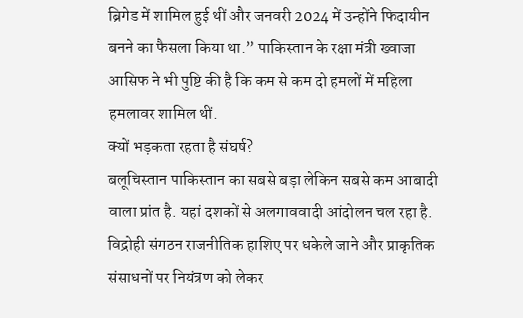ब्रिगेड में शामिल हुई थीं और जनवरी 2024 में उन्होंने फिदायीन बनने का फैसला किया था.” पाकिस्तान के रक्षा मंत्री ख्वाजा आसिफ ने भी पुष्टि की है कि कम से कम दो हमलों में महिला हमलावर शामिल थीं.
क्यों भड़कता रहता है संघर्ष?
बलूचिस्तान पाकिस्तान का सबसे बड़ा लेकिन सबसे कम आबादी वाला प्रांत है. यहां दशकों से अलगाववादी आंदोलन चल रहा है. विद्रोही संगठन राजनीतिक हाशिए पर धकेले जाने और प्राकृतिक संसाधनों पर नियंत्रण को लेकर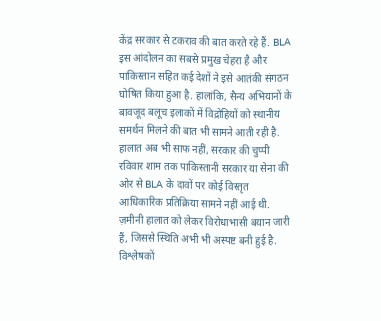केंद्र सरकार से टकराव की बात करते रहे हैं. BLA इस आंदोलन का सबसे प्रमुख चेहरा है और पाकिस्तान सहित कई देशों ने इसे आतंकी संगठन घोषित किया हुआ है. हालांकि, सैन्य अभियानों के बावजूद बलूच इलाकों में विद्रोहियों को स्थानीय समर्थन मिलने की बात भी सामने आती रही है.
हालात अब भी साफ नहीं, सरकार की चुप्पी
रविवार शाम तक पाकिस्तानी सरकार या सेना की ओर से BLA के दावों पर कोई विस्तृत आधिकारिक प्रतिक्रिया सामने नहीं आई थी. ज़मीनी हालात को लेकर विरोधाभासी बयान जारी हैं, जिससे स्थिति अभी भी अस्पष्ट बनी हुई है.
विश्लेषकों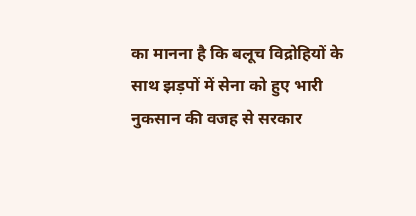का मानना है कि बलूच विद्रोहियों के साथ झड़पों में सेना को हुए भारी नुकसान की वजह से सरकार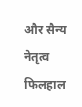और सैन्य नेतृत्व फिलहाल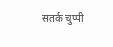सतर्क चुप्पी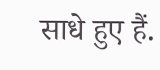साधे हुए हैं.